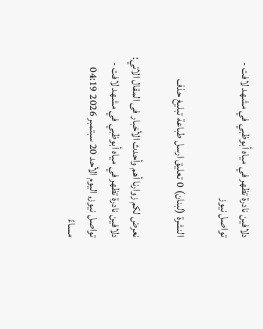دلافين نادرة تظهر في مياه أبوظبي في مشهد لافت - تواصل نيوز

النشرة (لبنان) 0 تعليق ارسل طباعة تبليغ حذف

نعرض لكم زوارنا أهم وأحدث الأخبار فى المقال الاتي:
دلافين نادرة تظهر في مياه أبوظبي في مشهد لافت - تواصل نيوز, اليوم الأحد 20 سبتمبر 2026 04:19 مساءً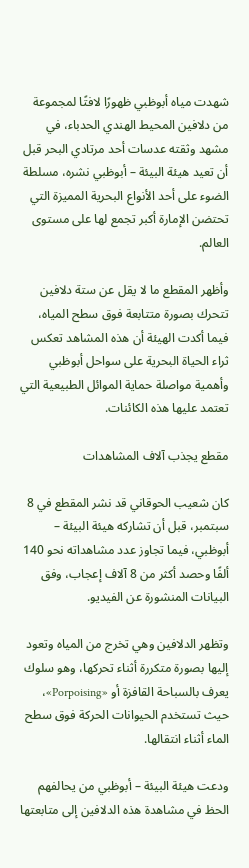شهدت مياه أبوظبي ظهورًا لافتًا لمجموعة من دلافين المحيط الهندي الحدباء، في مشهد وثقته عدسات أحد مرتادي البحر قبل أن تعيد هيئة البيئة – أبوظبي نشره، مسلطة الضوء على أحد الأنواع البحرية المميزة التي تحتضن الإمارة أكبر تجمع لها على مستوى العالم.

وأظهر المقطع ما لا يقل عن ستة دلافين تتحرك بصورة متتابعة فوق سطح المياه، فيما أكدت الهيئة أن هذه المشاهد تعكس ثراء الحياة البحرية على سواحل أبوظبي وأهمية مواصلة حماية الموائل الطبيعية التي تعتمد عليها هذه الكائنات.

مقطع يجذب آلاف المشاهدات

كان شعيب الحوقاني قد نشر المقطع في 8 سبتمبر، قبل أن تشاركه هيئة البيئة – أبوظبي، فيما تجاوز عدد مشاهداته نحو 140 ألفًا وحصد أكثر من 8 آلاف إعجاب، وفق البيانات المنشورة عن الفيديو.

وتظهر الدلافين وهي تخرج من المياه وتعود إليها بصورة متكررة أثناء تحركها، وهو سلوك يعرف بالسباحة القافزة أو «Porpoising»، حيث تستخدم الحيوانات الحركة فوق سطح الماء أثناء انتقالها.

ودعت هيئة البيئة – أبوظبي من يحالفهم الحظ في مشاهدة هذه الدلافين إلى متابعتها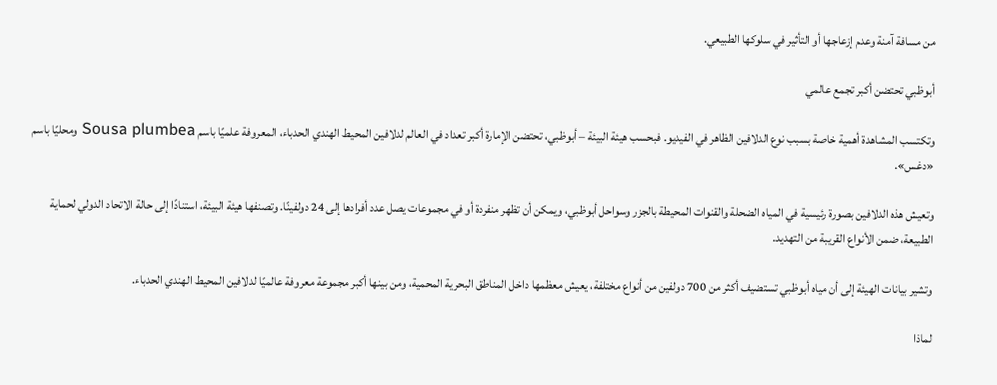من مسافة آمنة وعدم إزعاجها أو التأثير في سلوكها الطبيعي.

أبوظبي تحتضن أكبر تجمع عالمي

وتكتسب المشاهدة أهمية خاصة بسبب نوع الدلافين الظاهر في الفيديو. فبحسب هيئة البيئة – أبوظبي، تحتضن الإمارة أكبر تعداد في العالم لدلافين المحيط الهندي الحدباء، المعروفة علميًا باسم Sousa plumbea ومحليًا باسم «دغس».

وتعيش هذه الدلافين بصورة رئيسية في المياه الضحلة والقنوات المحيطة بالجزر وسواحل أبوظبي، ويمكن أن تظهر منفردة أو في مجموعات يصل عدد أفرادها إلى 24 دولفينًا. وتصنفها هيئة البيئة، استنادًا إلى حالة الاتحاد الدولي لحماية الطبيعة، ضمن الأنواع القريبة من التهديد.

وتشير بيانات الهيئة إلى أن مياه أبوظبي تستضيف أكثر من 700 دولفين من أنواع مختلفة، يعيش معظمها داخل المناطق البحرية المحمية، ومن بينها أكبر مجموعة معروفة عالميًا لدلافين المحيط الهندي الحدباء.

لماذا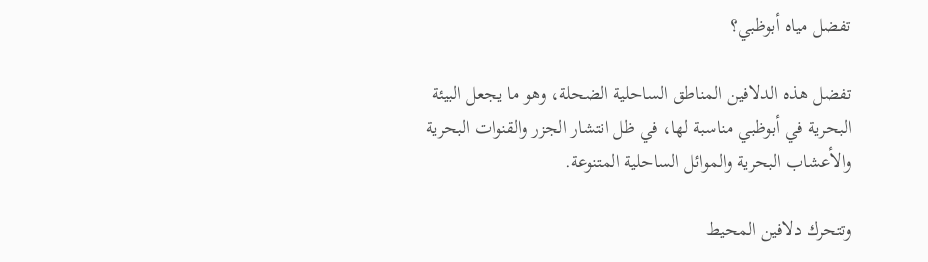تفضل مياه أبوظبي؟

تفضل هذه الدلافين المناطق الساحلية الضحلة، وهو ما يجعل البيئة البحرية في أبوظبي مناسبة لها، في ظل انتشار الجزر والقنوات البحرية والأعشاب البحرية والموائل الساحلية المتنوعة.

وتتحرك دلافين المحيط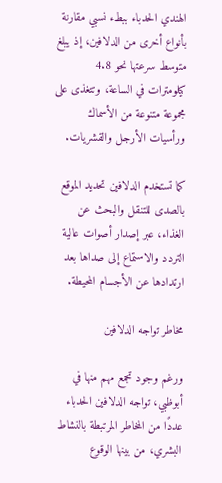الهندي الحدباء ببطء نسبي مقارنة بأنواع أخرى من الدلافين، إذ يبلغ متوسط سرعتها نحو 4.8 كيلومترات في الساعة، وتتغذى على مجموعة متنوعة من الأسماك ورأسيات الأرجل والقشريات.

كما تستخدم الدلافين تحديد الموقع بالصدى للتنقل والبحث عن الغذاء، عبر إصدار أصوات عالية التردد والاستماع إلى صداها بعد ارتدادها عن الأجسام المحيطة.

مخاطر تواجه الدلافين

ورغم وجود تجمع مهم منها في أبوظبي، تواجه الدلافين الحدباء عددًا من المخاطر المرتبطة بالنشاط البشري، من بينها الوقوع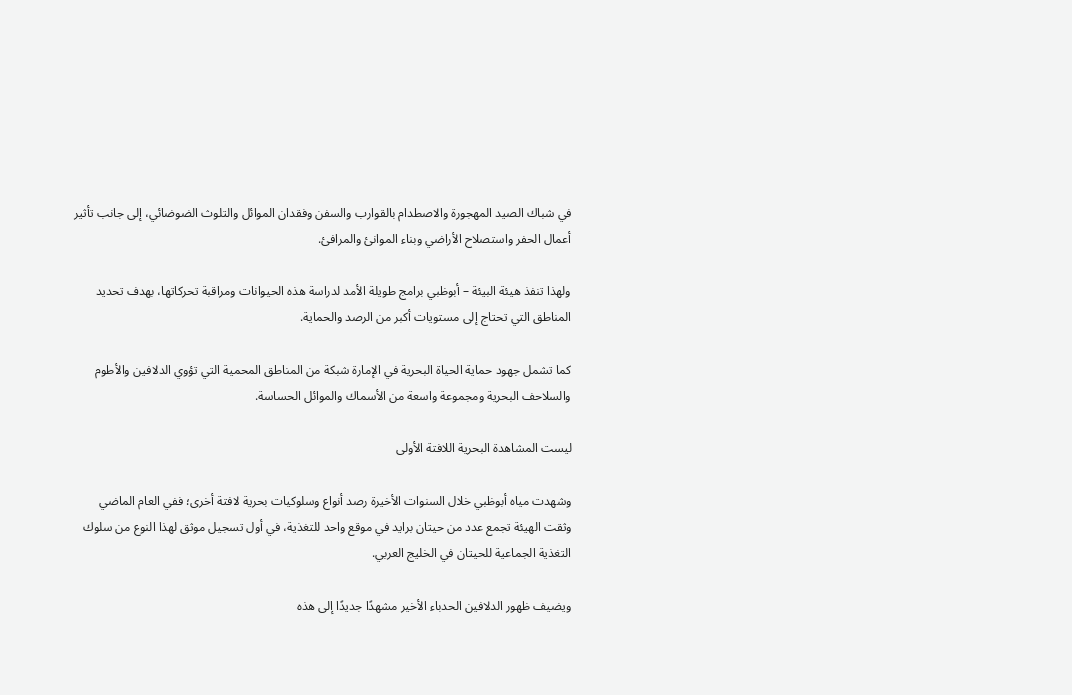في شباك الصيد المهجورة والاصطدام بالقوارب والسفن وفقدان الموائل والتلوث الضوضائي، إلى جانب تأثير أعمال الحفر واستصلاح الأراضي وبناء الموانئ والمرافئ.

ولهذا تنفذ هيئة البيئة – أبوظبي برامج طويلة الأمد لدراسة هذه الحيوانات ومراقبة تحركاتها، بهدف تحديد المناطق التي تحتاج إلى مستويات أكبر من الرصد والحماية.

كما تشمل جهود حماية الحياة البحرية في الإمارة شبكة من المناطق المحمية التي تؤوي الدلافين والأطوم والسلاحف البحرية ومجموعة واسعة من الأسماك والموائل الحساسة.

ليست المشاهدة البحرية اللافتة الأولى

وشهدت مياه أبوظبي خلال السنوات الأخيرة رصد أنواع وسلوكيات بحرية لافتة أخرى؛ ففي العام الماضي وثقت الهيئة تجمع عدد من حيتان برايد في موقع واحد للتغذية، في أول تسجيل موثق لهذا النوع من سلوك التغذية الجماعية للحيتان في الخليج العربي.

ويضيف ظهور الدلافين الحدباء الأخير مشهدًا جديدًا إلى هذه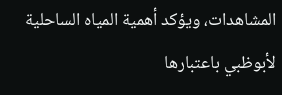المشاهدات، ويؤكد أهمية المياه الساحلية لأبوظبي باعتبارها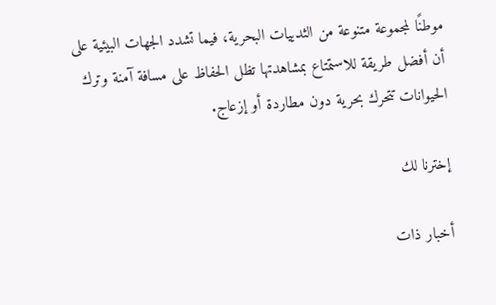موطنًا لمجموعة متنوعة من الثدييات البحرية، فيما تشدد الجهات البيئية على أن أفضل طريقة للاستمتاع بمشاهدتها تظل الحفاظ على مسافة آمنة وترك الحيوانات تتحرك بحرية دون مطاردة أو إزعاج.

إخترنا لك

أخبار ذات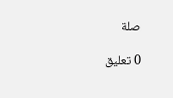صلة

0 تعليق